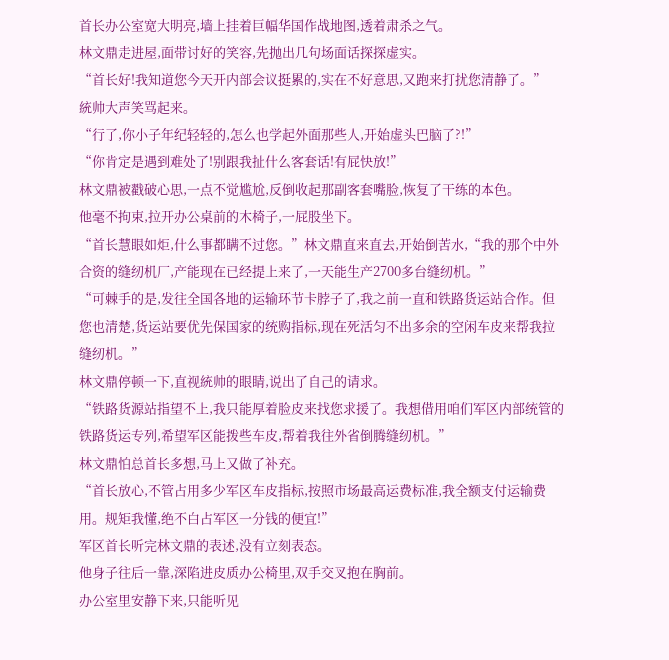首长办公室宽大明亮,墙上挂着巨幅华国作战地图,透着肃杀之气。
林文鼎走进屋,面带讨好的笑容,先抛出几句场面话探探虚实。
“首长好!我知道您今天开内部会议挺累的,实在不好意思,又跑来打扰您清静了。”
統帅大声笑骂起来。
“行了,你小子年纪轻轻的,怎么也学起外面那些人,开始虚头巴脑了?!”
“你肯定是遇到难处了!别跟我扯什么客套话!有屁快放!”
林文鼎被戳破心思,一点不觉尴尬,反倒收起那副客套嘴脸,恢复了干练的本色。
他毫不拘束,拉开办公桌前的木椅子,一屁股坐下。
“首长慧眼如炬,什么事都瞒不过您。”林文鼎直来直去,开始倒苦水,“我的那个中外合资的缝纫机厂,产能现在已经提上来了,一天能生产2700多台缝纫机。”
“可棘手的是,发往全国各地的运输环节卡脖子了,我之前一直和铁路货运站合作。但您也清楚,货运站要优先保国家的统购指标,现在死活匀不出多余的空闲车皮来帮我拉缝纫机。”
林文鼎停顿一下,直视統帅的眼睛,说出了自己的请求。
“铁路货源站指望不上,我只能厚着脸皮来找您求援了。我想借用咱们军区内部统管的铁路货运专列,希望军区能拨些车皮,帮着我往外省倒腾缝纫机。”
林文鼎怕总首长多想,马上又做了补充。
“首长放心,不管占用多少军区车皮指标,按照市场最高运费标准,我全额支付运输费用。规矩我懂,绝不白占军区一分钱的便宜!”
军区首长听完林文鼎的表述,没有立刻表态。
他身子往后一靠,深陷进皮质办公椅里,双手交叉抱在胸前。
办公室里安静下来,只能听见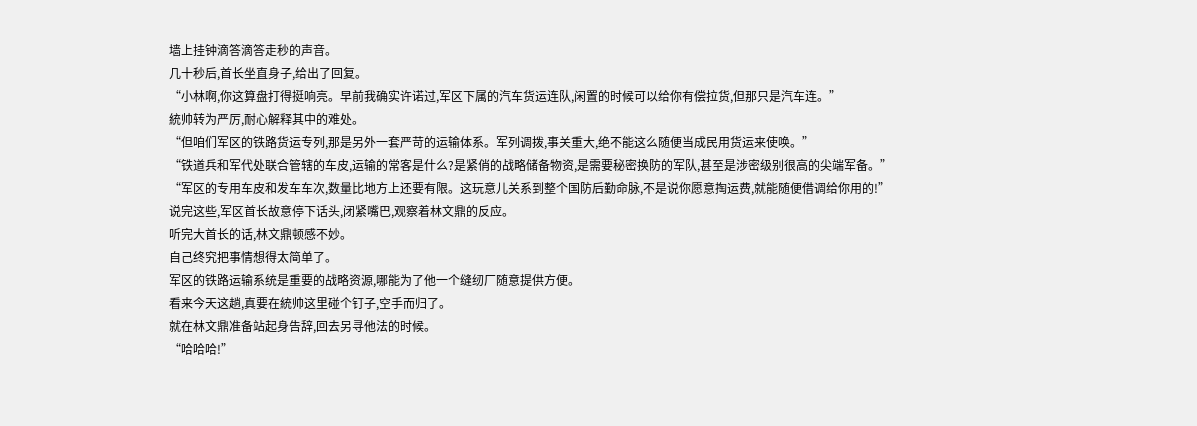墙上挂钟滴答滴答走秒的声音。
几十秒后,首长坐直身子,给出了回复。
“小林啊,你这算盘打得挺响亮。早前我确实许诺过,军区下属的汽车货运连队,闲置的时候可以给你有偿拉货,但那只是汽车连。”
統帅转为严厉,耐心解释其中的难处。
“但咱们军区的铁路货运专列,那是另外一套严苛的运输体系。军列调拨,事关重大,绝不能这么随便当成民用货运来使唤。”
“铁道兵和军代处联合管辖的车皮,运输的常客是什么?是紧俏的战略储备物资,是需要秘密换防的军队,甚至是涉密级别很高的尖端军备。”
“军区的专用车皮和发车车次,数量比地方上还要有限。这玩意儿关系到整个国防后勤命脉,不是说你愿意掏运费,就能随便借调给你用的!”
说完这些,军区首长故意停下话头,闭紧嘴巴,观察着林文鼎的反应。
听完大首长的话,林文鼎顿感不妙。
自己终究把事情想得太简单了。
军区的铁路运输系统是重要的战略资源,哪能为了他一个缝纫厂随意提供方便。
看来今天这趟,真要在統帅这里碰个钉子,空手而归了。
就在林文鼎准备站起身告辞,回去另寻他法的时候。
“哈哈哈!”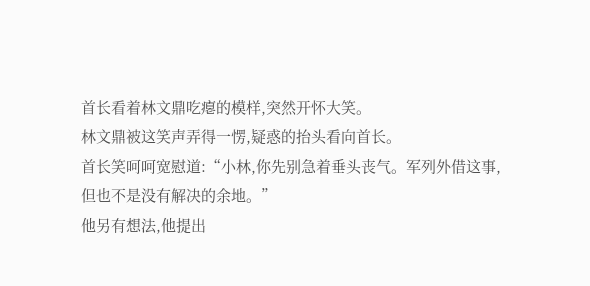首长看着林文鼎吃瘪的模样,突然开怀大笑。
林文鼎被这笑声弄得一愣,疑惑的抬头看向首长。
首长笑呵呵宽慰道:“小林,你先别急着垂头丧气。军列外借这事,但也不是没有解决的余地。”
他另有想法,他提出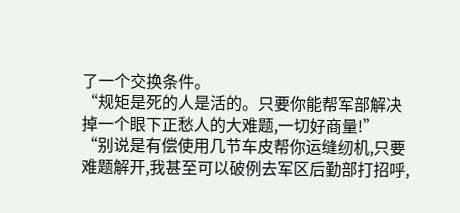了一个交换条件。
“规矩是死的人是活的。只要你能帮军部解决掉一个眼下正愁人的大难题,一切好商量!”
“别说是有偿使用几节车皮帮你运缝纫机,只要难题解开,我甚至可以破例去军区后勤部打招呼,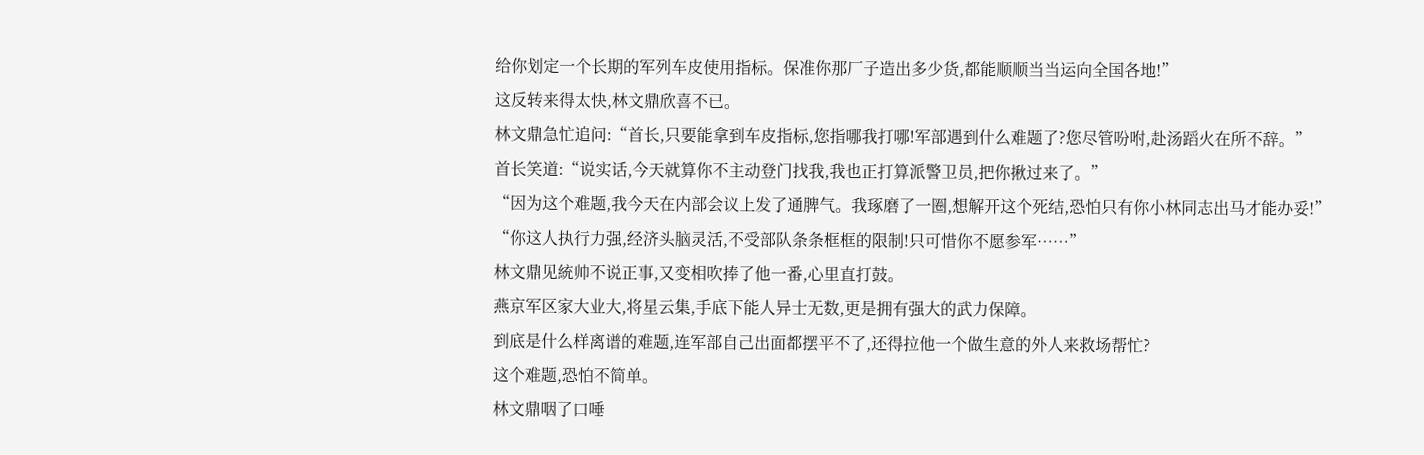给你划定一个长期的军列车皮使用指标。保准你那厂子造出多少货,都能顺顺当当运向全国各地!”
这反转来得太快,林文鼎欣喜不已。
林文鼎急忙追问:“首长,只要能拿到车皮指标,您指哪我打哪!军部遇到什么难题了?您尽管吩咐,赴汤蹈火在所不辞。”
首长笑道:“说实话,今天就算你不主动登门找我,我也正打算派警卫员,把你揪过来了。”
“因为这个难题,我今天在内部会议上发了通脾气。我琢磨了一圈,想解开这个死结,恐怕只有你小林同志出马才能办妥!”
“你这人执行力强,经济头脑灵活,不受部队条条框框的限制!只可惜你不愿参军……”
林文鼎见統帅不说正事,又变相吹捧了他一番,心里直打鼓。
燕京军区家大业大,将星云集,手底下能人异士无数,更是拥有强大的武力保障。
到底是什么样离谱的难题,连军部自己出面都摆平不了,还得拉他一个做生意的外人来救场帮忙?
这个难题,恐怕不简单。
林文鼎咽了口唾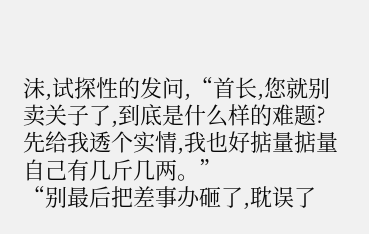沫,试探性的发问,“首长,您就别卖关子了,到底是什么样的难题?先给我透个实情,我也好掂量掂量自己有几斤几两。”
“别最后把差事办砸了,耽误了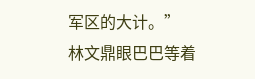军区的大计。”
林文鼎眼巴巴等着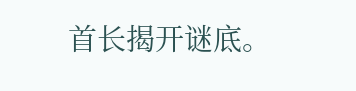首长揭开谜底。